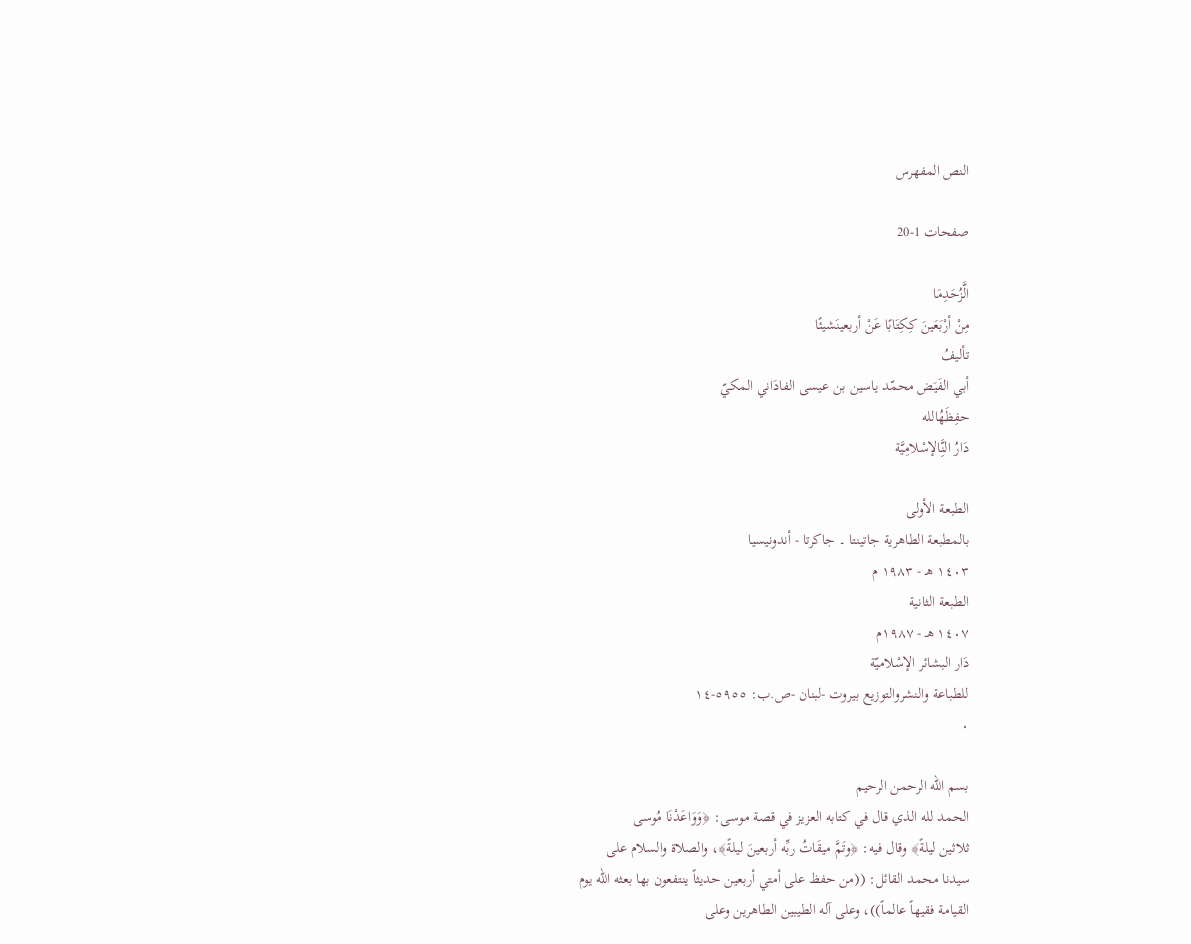النص المفهرس

صفحات 1-20

الَّزُحَدِمَا
مِنْ أرْبَعَينَ كِكِتَابًا عَنْ أربعينَشيئًا
تأليفُ
أبي الفَيَض محمّد ياسين بن عيسى الفادَاني المكيّ
حفِظَهُالله
دَارُ النَِّالإسْلامِيَّة

الطبعة الأولى
بالمطبعة الطاهریة جاتینتا ۔ جاكرتا - أندونيسيا
١٤٠٣ هـ - ١٩٨٣ م
الطبعة الثانية
١٤٠٧ هـ - ١٩٨٧م
دَار البشائر الإسْلاميّة
للطباعة والنشروالتوزيع بیروت -لبنان -ص.ب: ٥٩٥٥-١٤
٠

بسم الله الرحمن الرحيم
الحمد لله الذي قال في كتابه العزيز في قصة موسى: ﴿وَوَاعَدْنَا مُوسى
ثلاثين ليلةً﴾ وقال فيه: ﴿وتَمَّ ميقَاتُ ربِّه أربعينَ ليلةً﴾، والصلاة والسلام على
سيدنا محمد القائل: ((من حفظ على أمتي أربعين حديثاً ينتفعون بها بعثه الله يوم
القيامة فقيهاً عالماً))، وعلى آله الطيبين الطاهرين وعلى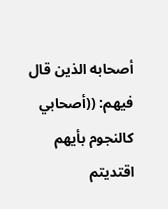أصحابه الذين قال
فيهم: ((أصحابي كالنجوم بأيهم اقتديتم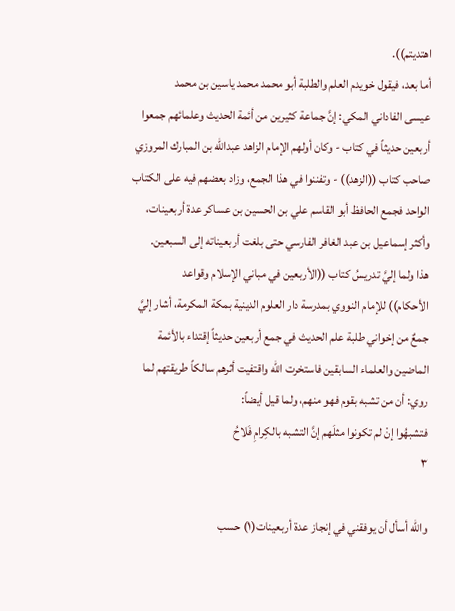اهتديتم)).
أما بعد، فيقول خويدم العلم والطلبة أبو محمد محمد ياسين بن محمد
عيسى الفاداني المكي: إنَّ جماعة كثيرين من أئمة الحديث وعلمائهم جمعوا
أربعين حديثاً في كتاب - وكان أولهم الإمام الزاهد عبدالله بن المبارك المروزي
صاحب كتاب ((الزهد)) - وتفننوا في هذا الجمع، وزاد بعضهم فيه على الكتاب
الواحد فجمع الحافظ أبو القاسم علي بن الحسين بن عساكر عدة أربعينات،
وأكثر إسماعيل بن عبد الغافر الفارسي حتى بلغت أربعيناته إلى السبعين.
هذا ولما إليَّ تدريسُ كتاب ((الأربعين في مباني الإسلام وقواعد
الأحكام)) للإمام النووي بمدرسة دار العلوم الدينية بمكة المكرمة، أشار إليَّ
جمعٌ من إخواني طلبة علم الحديث في جمع أربعين حديثاً إقتداء بالأئمة
الماضين والعلماء السابقين فاستخرت الله واقتفيت أثرهم سالكاً طريقتهم لما
روي: أن من تشبه بقوم فهو منهم، ولما قيل أيضاً:
فتشبهُوا إنْ لم تكونوا مثلَهم إنَّ التشبه بالكِرامِ فَلاحُ
٣

والله أسأل أن يوفقني في إنجاز عدة أربعينات(١) حسب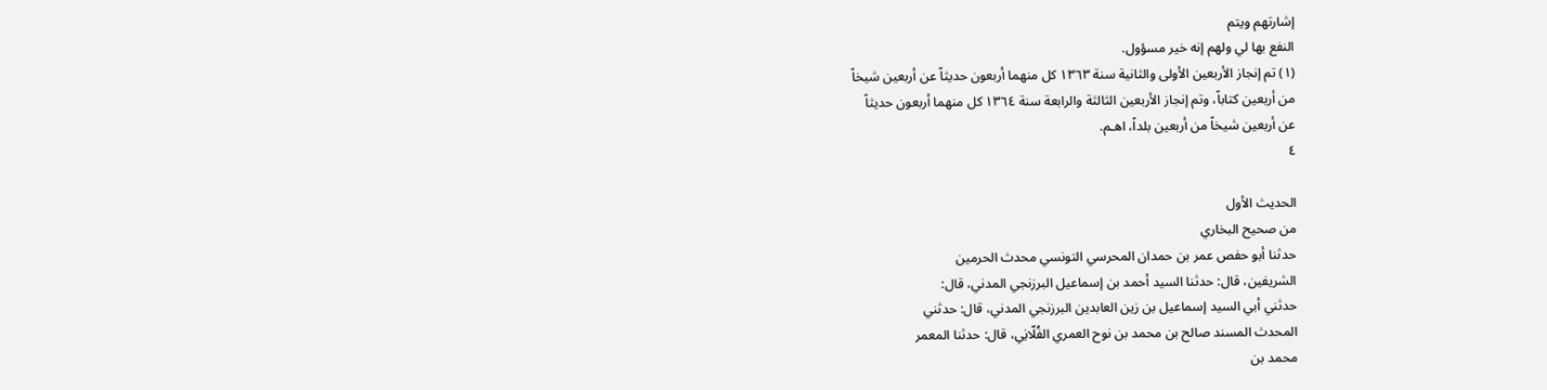إشارتهم ويتم
النفع بها لي ولهم إنه خير مسؤول.
(١) تم إنجاز الأربعين الأولى والثانية سنة ١٣٦٣ كل منهما أربعون حديثاً عن أربعين شيخاً
من أربعين كتاباً، وتم إنجاز الأربعين الثالثة والرابعة سنة ١٣٦٤ كل منهما أربعون حديثاً
عن أربعين شيخاً من أربعين بلداً، اهـم.
٤

الحدیث الأول
من صحيح البخاري
حدثنا أبو حفص عمر بن حمدان المحرسي التونسي محدث الحرمين
الشريفين، قال: حدثنا السيد أحمد بن إسماعيل البرزنجي المدني، قال:
حدثني أبي السيد إسماعيل بن زين العابدين البرزنجي المدني، قال: حدثني
المحدث المسند صالح بن محمد بن نوح العمري الفُلّانِي، قال: حدثنا المعمر
محمد بن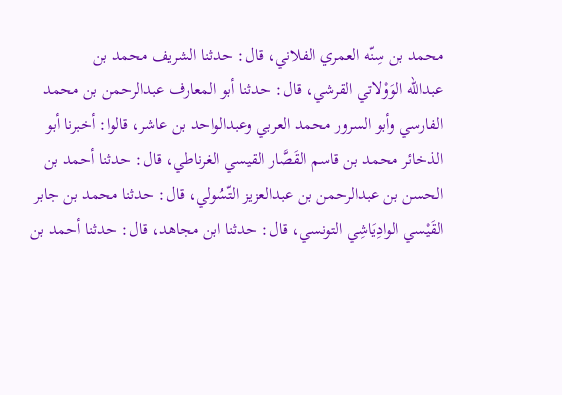محمد بن سِنّه العمري الفلاني، قال: حدثنا الشريف محمد بن
عبدالله الوَوْلاتي القرشي، قال: حدثنا أبو المعارف عبدالرحمن بن محمد
الفارسي وأبو السرور محمد العربي وعبدالواحد بن عاشر، قالوا: أخبرنا أبو
الذخائر محمد بن قاسم القَصَّار القيسي الغرناطي، قال: حدثنا أحمد بن
الحسن بن عبدالرحمن بن عبدالعزيز التّسُولي، قال: حدثنا محمد بن جابر
القَيْسي الوادِيَاشِي التونسي، قال: حدثنا ابن مجاهد، قال: حدثنا أحمد بن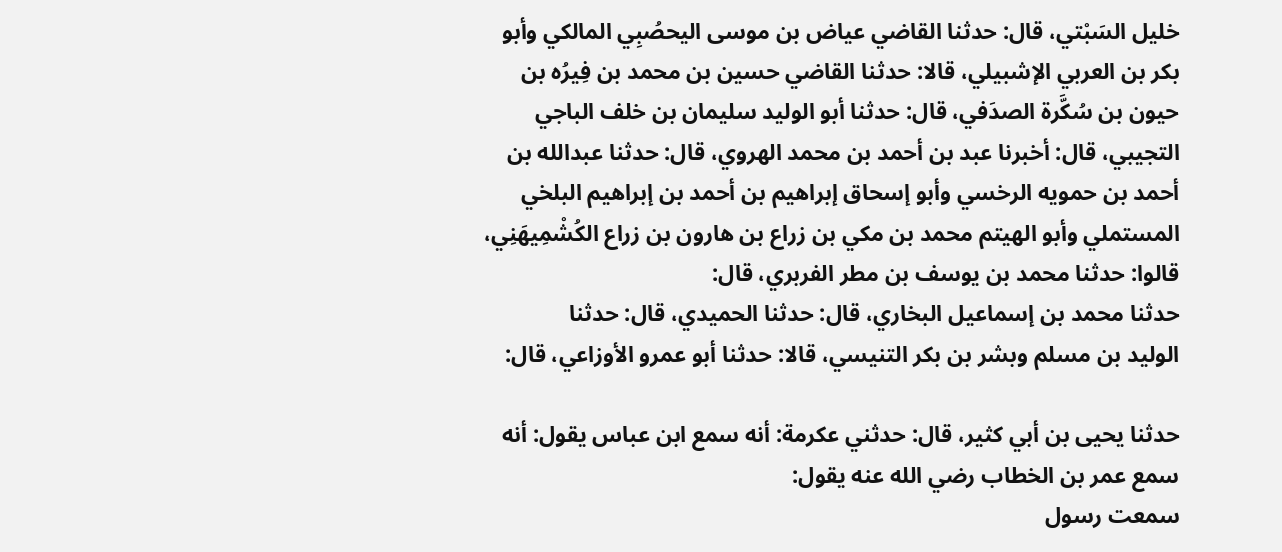خليل السَبْتي، قال: حدثنا القاضي عياض بن موسى اليحصُبِي المالكي وأبو
بكر بن العربي الإشبيلي، قالا: حدثنا القاضي حسين بن محمد بن فِيرُه بن
حيون بن سُكَّرة الصدَفي، قال: حدثنا أبو الوليد سليمان بن خلف الباجي
التجيبي، قال: أخبرنا عبد بن أحمد بن محمد الهروي، قال: حدثنا عبدالله بن
أحمد بن حمويه الرخسي وأبو إسحاق إبراهيم بن أحمد بن إبراهيم البلخي
المستملي وأبو الهيتم محمد بن مكي بن زراع بن هارون بن زراع الكُشْمِيهَنِي،
قالوا: حدثنا محمد بن يوسف بن مطر الفربري، قال:
حدثنا محمد بن إسماعيل البخاري، قال: حدثنا الحميدي، قال: حدثنا
الوليد بن مسلم وبشر بن بكر التنيسي، قالا: حدثنا أبو عمرو الأوزاعي، قال:

حدثنا يحيى بن أبي كثير، قال: حدثني عكرمة: أنه سمع ابن عباس يقول: أنه
سمع عمر بن الخطاب رضي الله عنه يقول:
سمعت رسول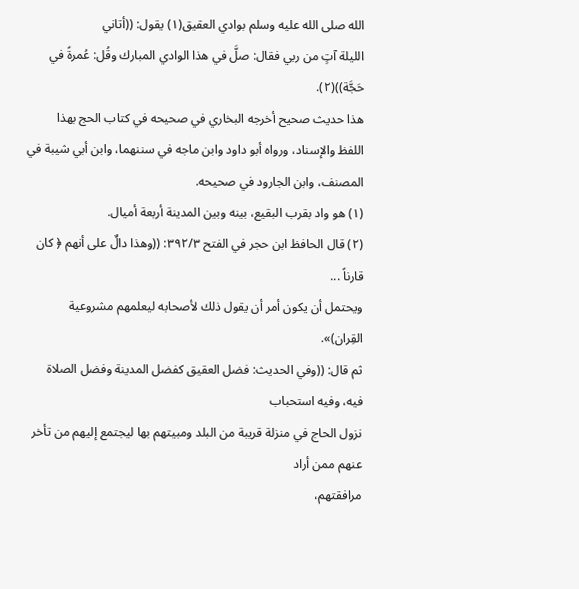الله صلى الله عليه وسلم بوادي العقيق(١) يقول: ((أتاني
الليلة آتٍ من ربي فقال: صلَّ في هذا الوادي المبارك وقُل: عُمرةً في
حَجَّة))(٢).
هذا حديث صحيح أخرجه البخاري في صحيحه في كتاب الحج بهذا
اللفظ والإسناد، ورواه أبو داود وابن ماجه في سننهما، وابن أبي شيبة في
المصنف، وابن الجارود في صحيحه.
(١) هو واد بقرب البقيع، بينه وبين المدينة أربعة أميال.
(٢) قال الحافظ ابن حجر في الفتح ٣٩٢/٣: ((وهذا دالٌ على أنهم ﴿ كان قارناً ...
ويحتمل أن يكون أمر أن يقول ذلك لأصحابه ليعلمهم مشروعية القِران)».
ثم قال: ((وفي الحديث: فضل العقيق كفضل المدينة وفضل الصلاة فيه، وفيه استحباب
نزول الحاج في منزلة قريبة من البلد ومبيتهم بها ليجتمع إليهم من تأخر عنهم ممن أراد
مرافقتهم،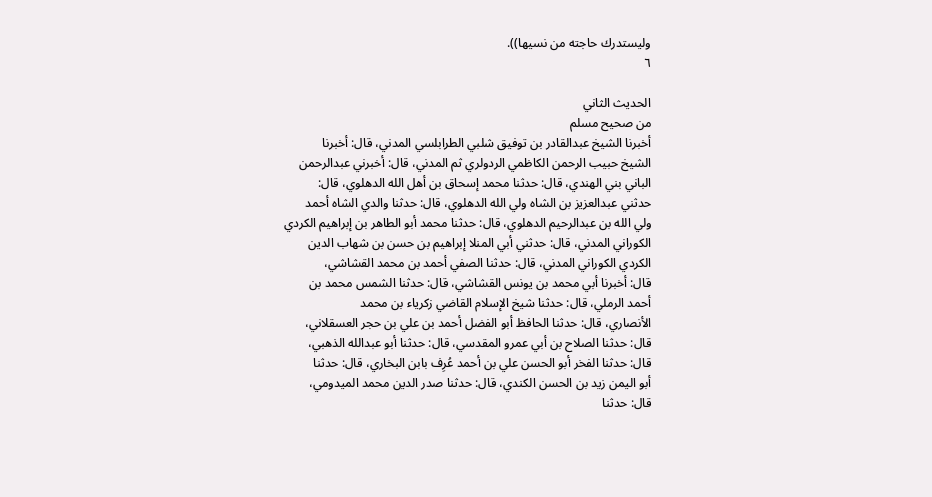وليستدرك حاجته من نسيها)).
٦

الحديث الثاني
من صحيح مسلم
أخبرنا الشيخ عبدالقادر بن توفيق شلبي الطرابلسي المدني، قال: أخبرنا
الشيخ حبيب الرحمن الكاظمي الردولري ثم المدني، قال: أخبرني عبدالرحمن
الباني بني الهندي، قال: حدثنا محمد إسحاق بن أهل الله الدهلوي، قال:
حدثني عبدالعزيز بن الشاه ولي الله الدهلوي، قال: حدثنا والدي الشاه أحمد
ولي الله بن عبدالرحيم الدهلوي، قال: حدثنا محمد أبو الطاهر بن إبراهيم الكردي
الكوراني المدني، قال: حدثني أبي المنلا إبراهيم بن حسن بن شهاب الدين
الكردي الكوراني المدني، قال: حدثنا الصفي أحمد بن محمد القشاشي،
قال: أخبرنا أبي محمد بن يونس القشاشي، قال: حدثنا الشمس محمد بن
أحمد الرملي، قال: حدثنا شيخ الإسلام القاضي زكرياء بن محمد
الأنصاري، قال: حدثنا الحافظ أبو الفضل أحمد بن علي بن حجر العسقلاني،
قال: حدثنا الصلاح بن أبي عمرو المقدسي، قال: حدثنا أبو عبدالله الذهبي،
قال: حدثنا الفخر أبو الحسن علي بن أحمد عُرِف بابن البخاري، قال: حدثنا
أبو اليمن زيد بن الحسن الكندي، قال: حدثنا صدر الدين محمد الميدومي،
قال: حدثنا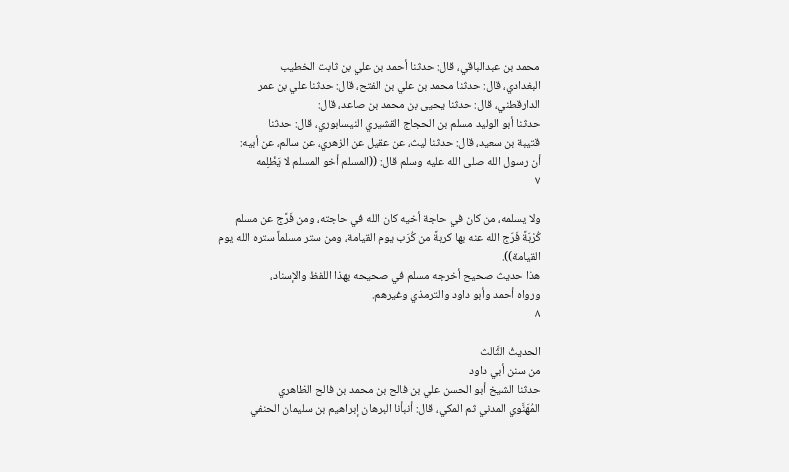محمد بن عبدالباقي، قال: حدثنا أحمد بن علي بن ثابت الخطيب
البغدادي، قال: حدثنا محمد بن علي بن الفتح، قال: حدثنا علي بن عمر
الدارقطني، قال: حدثنا يحيى بن محمد بن صاعد، قال:
حدثنا أبو الوليد مسلم بن الحجاج القشيري النيسابوري، قال: حدثنا
قتيبة بن سعيد، قال: حدثنا ليث، عن عقيل عن الزهري، عن سالم، عن أبيه:
أن رسول الله صلى الله عليه وسلم قال: ((المسلم أخو المسلم لا يَظْلِمه
٧

ولا يسلمه، من كان في حاجة أخيه كان الله في حاجته، ومن فَرَّج عن مسلم
كُرْبَةً فَرّج الله عنه بها كربةً من كُرَب يوم القيامة، ومن ستر مسلماً ستره الله يوم
القيامة)).
هذا حديث صحيح أخرجه مسلم في صحيحه بهذا اللفظ والإسناد،
ورواه أحمد وأبو داود والترمذي وغيرهم.
٨

الحديثُ الثَّالث
من سنن أبي داود
حدثنا الشيخ أبو الحسن علي بن فالح بن محمد بن فالح الظاهري
المُهَنَّوي المدني ثم المكي، قال: أنبأنا البرهان إبراهيم بن سليمان الحنفي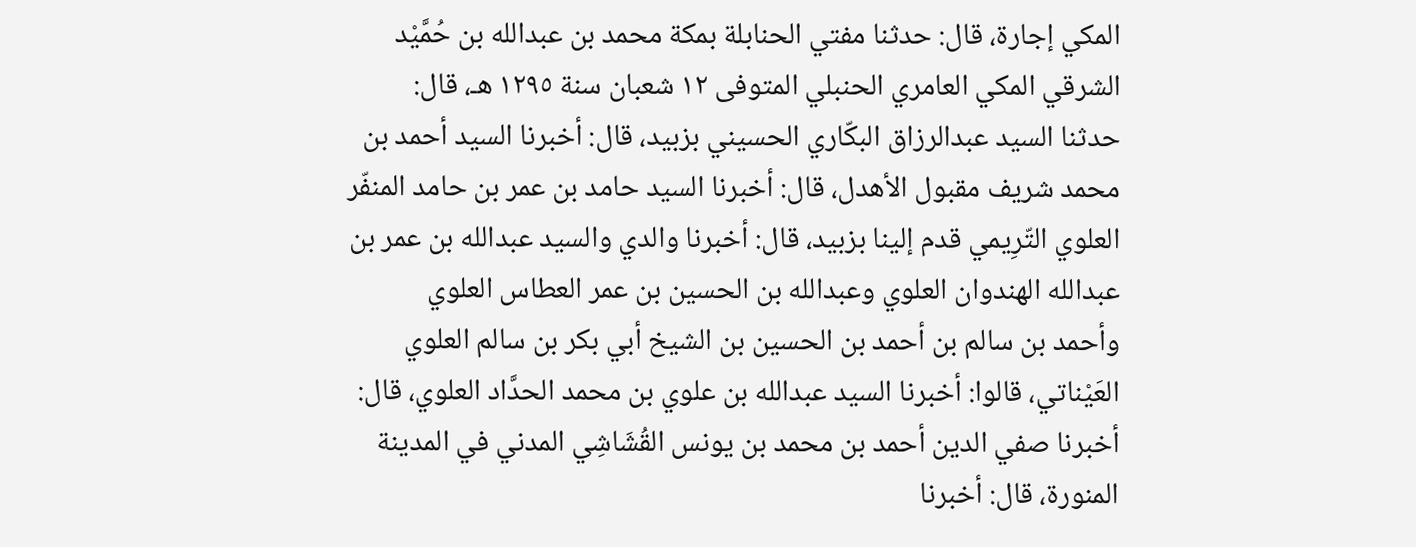المكي إجارة، قال: حدثنا مفتي الحنابلة بمكة محمد بن عبدالله بن حُمَّيْد
الشرقي المكي العامري الحنبلي المتوفى ١٢ شعبان سنة ١٢٩٥ هـ، قال:
حدثنا السيد عبدالرزاق البكّاري الحسيني بزبيد، قال: أخبرنا السيد أحمد بن
محمد شريف مقبول الأهدل، قال: أخبرنا السيد حامد بن عمر بن حامد المنفّر
العلوي التّرِيمي قدم إلينا بزبيد، قال: أخبرنا والدي والسيد عبدالله بن عمر بن
عبدالله الهندوان العلوي وعبدالله بن الحسين بن عمر العطاس العلوي
وأحمد بن سالم بن أحمد بن الحسين بن الشيخ أبي بكر بن سالم العلوي
العَيْناتي، قالوا: أخبرنا السيد عبدالله بن علوي بن محمد الحدَّاد العلوي، قال:
أخبرنا صفي الدين أحمد بن محمد بن يونس القُشَاشِي المدني في المدينة
المنورة، قال: أخبرنا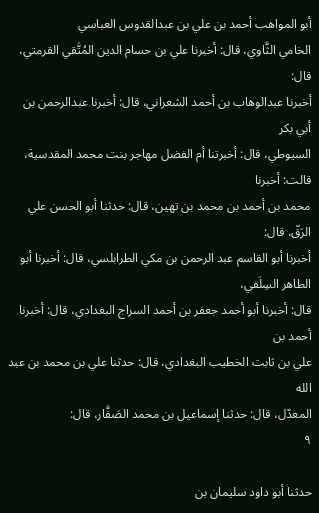أبو المواهب أحمد بن علي بن عبدالقدوس العباسي
الخامي الثَّاوي، قال: أخبرنا علي بن حسام الدين المُتَّقي القرمتي، قال:
أخبرنا عبدالوهاب بن أحمد الشعراني، قال: أخبرنا عبدالرحمن بن أبي بكر
السيوطي، قال: أخبرتنا أم الفضل مهاجر بنت محمد المقدسية، قالت: أخبرنا
محمد بن أحمد بن محمد بن تهين، قال: حدثنا أبو الحسن علي الرَقّ، قال:
أخبرنا أبو القاسم عبد الرحمن بن مكي الطرابلسي، قال: أخبرنا أبو الطاهر السِلَفي،
قال: أخبرنا أبو أحمد جعفر بن أحمد السراج البغدادي، قال: أخبرنا أحمد بن
علي بن ثابت الخطيب البغدادي، قال: حدثنا علي بن محمد بن عبد الله
المعدّل، قال: حدثنا إسماعيل بن محمد الصَفَّار، قال:
٩

حدثنا أبو داود سليمان بن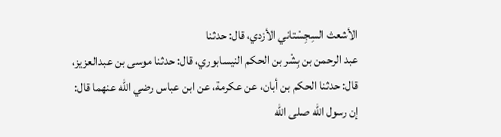الأشعث السِجِسْتاني الأزدي، قال: حدثنا
عبد الرحمن بن بِشْر بن الحكم النيسابوري، قال: حدثنا موسى بن عبدالعزيز،
قال: حدثنا الحكم بن أبان، عن عكرمة، عن ابن عباس رضي الله عنهما قال:
إن رسول الله صلى الله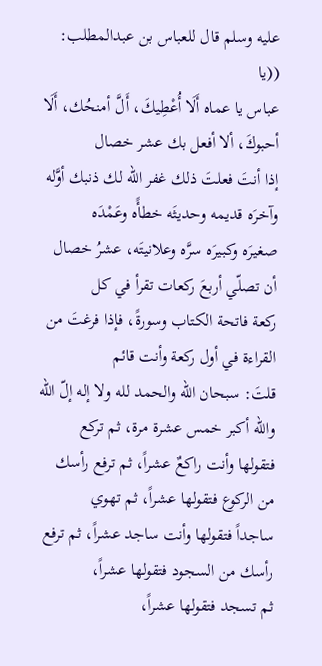عليه وسلم قال للعباس بن عبدالمطلب: ((يا
عباس يا عماه أَلَا أُعْطِيكَ، أَلَّ أمنحُك، أَلَا أحبوكَ، ألا أفعل بك عشر خصال
إذا أنتَ فعلتَ ذلك غفر الله لك ذنبك أوَّله وآخرَه قديمه وحديثَه خطأًه وعَمْدَه
صغيرَه وكبيرَه سرَّه وعلانيتَه، عشرُ خصال أن تصلّي أربعَ ركعات تقرأ في كل
ركعة فاتحة الكتاب وسورةً، فإذا فرغتَ من القراءة في أول ركعة وأنت قائم
قلتَ: سبحان الله والحمد لله ولا إله إلّ الله والله أكبر خمس عشرة مرة، ثم تركع
فتقولها وأنت راكعٌ عشراً، ثم ترفع رأسك من الركوع فتقولها عشراً، ثم تهوي
ساجداً فتقولها وأنت ساجد عشراً، ثم ترفع رأسك من السجود فتقولها عشراً،
ثم تسجد فتقولها عشراً،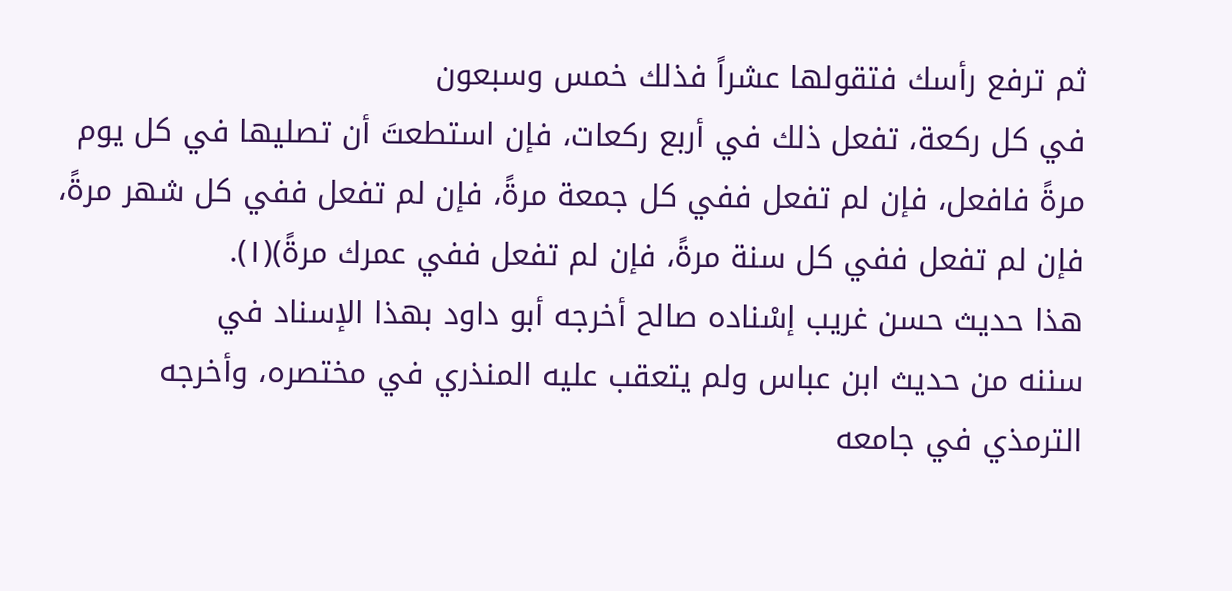ثم ترفع رأسك فتقولها عشراً فذلك خمس وسبعون
في كل ركعة، تفعل ذلك في أربع ركعات، فإن استطعتَ أن تصليها في كل يوم
مرةً فافعل، فإن لم تفعل ففي كل جمعة مرةً، فإن لم تفعل ففي كل شهر مرةً،
فإن لم تفعل ففي كل سنة مرةً، فإن لم تفعل ففي عمرك مرةً)(١).
هذا حديث حسن غريب إسْناده صالح أخرجه أبو داود بهذا الإسناد في
سننه من حديث ابن عباس ولم يتعقب عليه المنذري في مختصره، وأخرجه
الترمذي في جامعه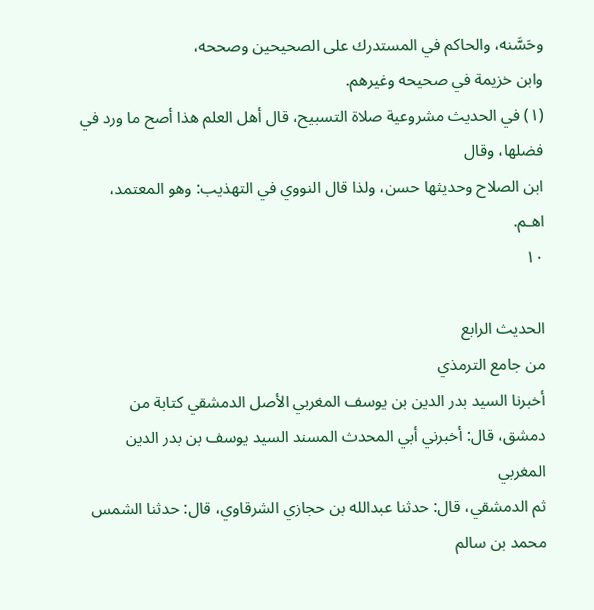وحَسَّنه، والحاكم في المستدرك على الصحيحين وصححه،
وابن خزيمة في صحيحه وغيرهم.
(١) في الحديث مشروعية صلاة التسبيح، قال أهل العلم هذا أصح ما ورد في فضلها، وقال
ابن الصلاح وحديثها حسن، ولذا قال النووي في التهذيب: وهو المعتمد، اهـم.
١٠

الحديث الرابع
من جامع الترمذي
أخبرنا السيد بدر الدين بن يوسف المغربي الأصل الدمشقي كتابة من
دمشق، قال: أخبرني أبي المحدث المسند السيد يوسف بن بدر الدين المغربي
ثم الدمشقي، قال: حدثنا عبدالله بن حجازي الشرقاوي، قال: حدثنا الشمس
محمد بن سالم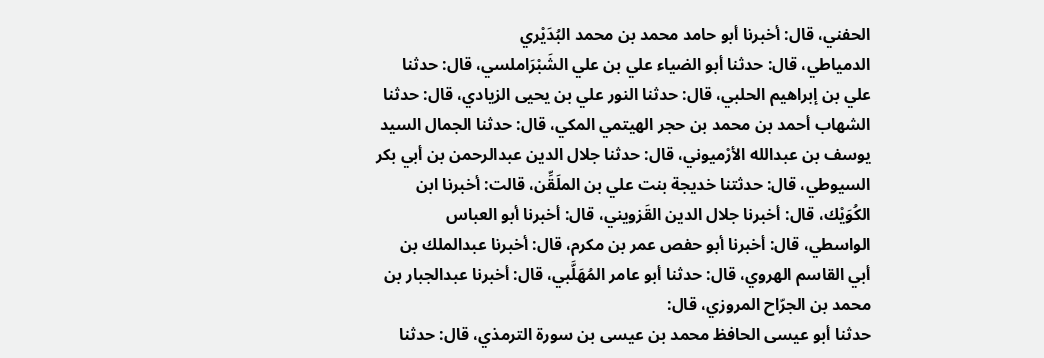الحفني، قال: أخبرنا أبو حامد محمد بن محمد البُدَیْري
الدمياطي، قال: حدثنا أبو الضياء علي بن علي الشَبْرَاملسي، قال: حدثنا
علي بن إبراهيم الحلبي، قال: حدثنا النور علي بن یحیی الزيادي، قال: حدثنا
الشهاب أحمد بن محمد بن حجر الهيتمي المكي، قال: حدثنا الجمال السيد
يوسف بن عبدالله الأرْميوني، قال: حدثنا جلال الدين عبدالرحمن بن أبي بكر
السيوطي، قال: حدثتنا خديجة بنت علي بن الملَقِّن، قالت: أخبرنا ابن
الكُوَيْك، قال: أخبرنا جلال الدين القَزويني، قال: أخبرنا أبو العباس
الواسطي، قال: أخبرنا أبو حفص عمر بن مكرم، قال: أخبرنا عبدالملك بن
أبي القاسم الهروي، قال: حدثنا أبو عامر المُهَلَّبي، قال: أخبرنا عبدالجبار بن
محمد بن الجرّاح المروزي، قال:
حدثنا أبو عيسى الحافظ محمد بن عيسى بن سورة الترمذي، قال: حدثنا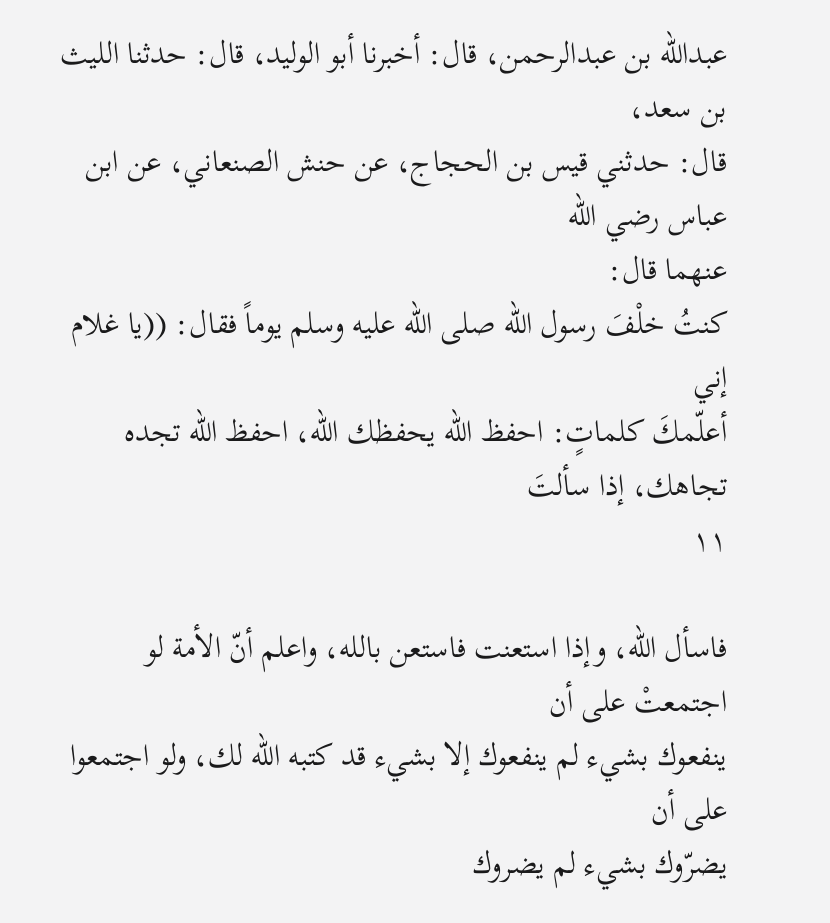عبدالله بن عبدالرحمن، قال: أخبرنا أبو الوليد، قال: حدثنا الليث بن سعد،
قال: حدثني قيس بن الحجاج، عن حنش الصنعاني، عن ابن عباس رضي الله
عنهما قال:
كنتُ خلْفَ رسول الله صلى الله عليه وسلم يوماً فقال: ((يا غلام إني
أعلّمكَ كلماتٍ: احفظ الله يحفظك الله، احفظ الله تجده تجاهك، إذا سألتَ
١١

فاسأل الله، وإذا استعنت فاستعن بالله، واعلم أنّ الأمة لو اجتمعتْ على أن
ينفعوك بشيء لم ينفعوك إلا بشيء قد كتبه الله لك، ولو اجتمعوا على أن
يضرّوك بشيء لم يضروك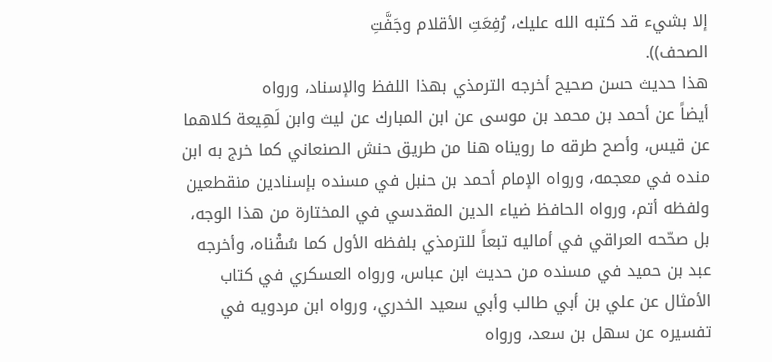إلا بشيء قد كتبه الله عليك، رُفِعَتِ الأقلام وجَفَّتِ
الصحف)).
هذا حديث حسن صحيح أخرجه الترمذي بهذا اللفظ والإسناد، ورواه
أيضاً عن أحمد بن محمد بن موسى عن ابن المبارك عن ليث وابن لَهِيعة كلاهما
عن قيس، وأصح طرقه ما رويناه هنا من طريق حنش الصنعاني كما خرج به ابن
منده في معجمه، ورواه الإمام أحمد بن حنبل في مسنده بإسنادين منقطعين
ولفظه أتم، ورواه الحافظ ضياء الدين المقدسي في المختارة من هذا الوجه،
بل صحّحه العراقي في أماليه تبعاً للترمذي بلفظه الأول كما سُقْناه، وأخرجه
عبد بن حميد في مسنده من حديث ابن عباس، ورواه العسكري في كتاب
الأمثال عن علي بن أبي طالب وأبي سعيد الخدري، ورواه ابن مردويه في
تفسيره عن سهل بن سعد، ورواه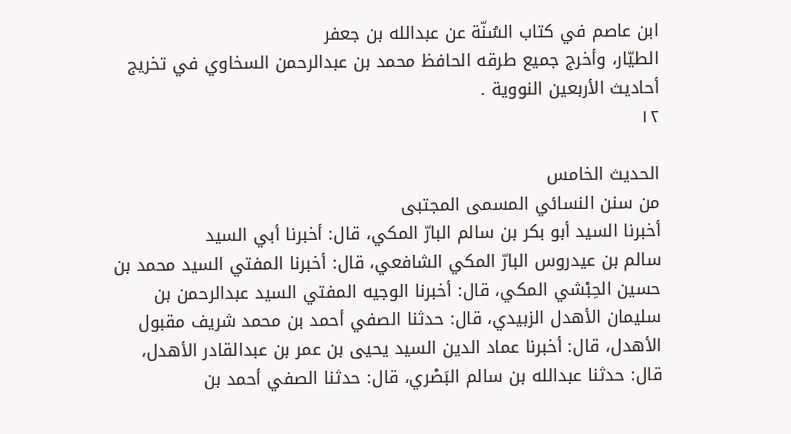ابن عاصم في كتاب السُنّة عن عبدالله بن جعفر
الطيّار، وأخرج جميع طرقه الحافظ محمد بن عبدالرحمن السخاوي في تخريج
أحاديث الأربعين النووية .
١٢

الحدیث الخامس
من سنن النسائي المسمى المجتبى
أخبرنا السيد أبو بكر بن سالم البارّ المكي، قال: أخبرنا أبي السيد
سالم بن عيدروس البارّ المكي الشافعي، قال: أخبرنا المفتي السيد محمد بن
حسين الحِبْشي المكي، قال: أخبرنا الوجيه المفتي السيد عبدالرحمن بن
سليمان الأهدل الزبيدي، قال: حدثنا الصفي أحمد بن محمد شريف مقبول
الأهدل، قال: أخبرنا عماد الدين السيد يحيى بن عمر بن عبدالقادر الأهدل،
قال: حدثنا عبدالله بن سالم البَصْري، قال: حدثنا الصفي أحمد بن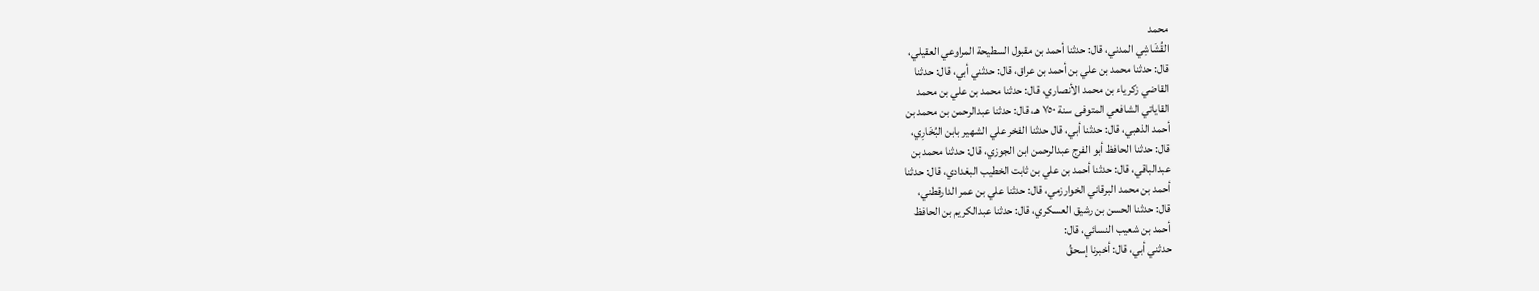محمد
القُشَاشِي المدني، قال: حدثنا أحمد بن مقبول السطيحة المراوعي العقيلي،
قال: حدثنا محمد بن علي بن أحمد بن عراق، قال: حدثني أبي، قال: حدثنا
القاضي زكرياء بن محمد الأنصاري، قال: حدثنا محمد بن علي بن محمد
القاياتي الشافعي المتوفى سنة ٧٥٠ هـ، قال: حدثنا عبدالرحمن بن محمد بن
أحمد الذهبي، قال: حدثنا أبي، قال حدثنا الفخر علي الشهير بابن البُخَارِي،
قال: حدثنا الحافظ أبو الفرج عبدالرحمن ابن الجوزي، قال: حدثنا محمد بن
عبدالباقي، قال: حدثنا أحمد بن علي بن ثابت الخطيب البغدادي، قال: حدثنا
أحمد بن محمد البرقاني الخوارزمي، قال: حدثنا علي بن عمر الدارقطني،
قال: حدثنا الحسن بن رشيق العسكري، قال: حدثنا عبدالكريم بن الحافظ
أحمد بن شعيب النسائي، قال:
حدثني أبي، قال: أخبرنا إسحقُ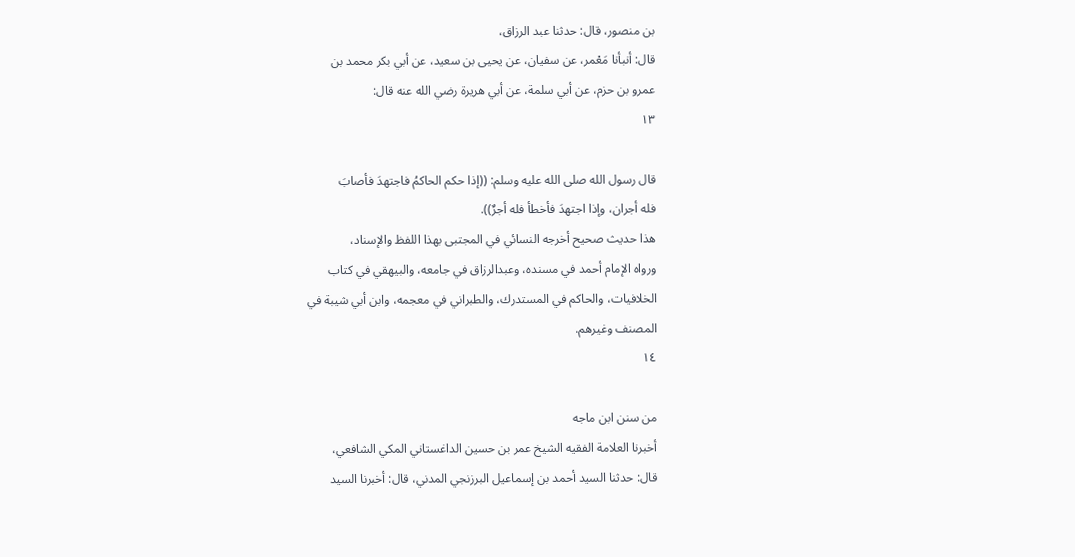بن منصور، قال: حدثنا عبد الرزاق،
قال: أنبأنا مَعْمر، عن سفيان، عن يحيى بن سعيد، عن أبي بكر محمد بن
عمرو بن حزم، عن أبي سلمة، عن أبي هريرة رضي الله عنه قال:
١٣

قال رسول الله صلى الله عليه وسلم: ((إذا حكم الحاكمُ فاجتهدَ فأصابَ
فله أجران، وإذا اجتهدَ فأخطأ فله أجرٌ)).
هذا حديث صحيح أخرجه النسائي في المجتبى بهذا اللفظ والإسناد،
ورواه الإمام أحمد في مسنده، وعبدالرزاق في جامعه، والبيهقي في كتاب
الخلافيات، والحاكم في المستدرك، والطبراني في معجمه، وابن أبي شيبة في
المصنف وغيرهم.
١٤

من سنن ابن ماجه
أخبرنا العلامة الفقيه الشيخ عمر بن حسين الداغستاني المكي الشافعي،
قال: حدثنا السيد أحمد بن إسماعيل البرزنجي المدني، قال: أخبرنا السيد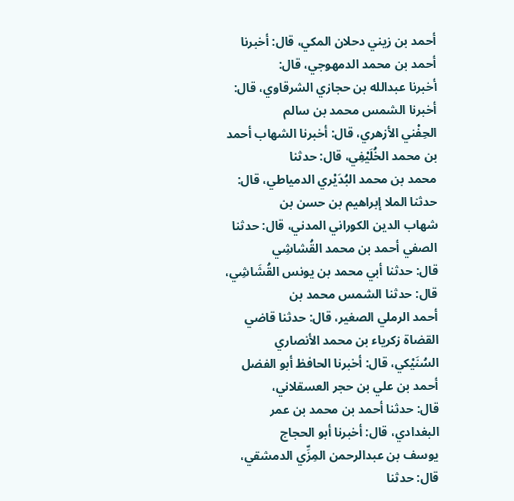أحمد بن زيني دحلان المكي، قال: أخبرنا أحمد بن محمد الدمهوجي، قال:
أخبرنا عبدالله بن حجازي الشرقاوي، قال: أخبرنا الشمس محمد بن سالم
الحِفْني الأزهري، قال: أخبرنا الشهاب أحمد بن محمد الخُلَيْفِي، قال: حدثنا
محمد بن محمد البُدَيْري الدمياطي، قال: حدثنا الملا إبراهيم بن حسن بن
شهاب الدين الكوراني المدني، قال: حدثنا الصفي أحمد بن محمد القُشاشِي
قال: حدثنا أبي محمد بن يونس القُشَاشِي، قال: حدثنا الشمس محمد بن
أحمد الرملي الصغير، قال: حدثنا قاضي القضاة زكرياء بن محمد الأنصاري
السُنَيْكي، قال: أخبرنا الحافظ أبو الفضل أحمد بن علي بن حجر العسقلاني،
قال: حدثنا أحمد بن محمد بن عمر البغدادي، قال: أخبرنا أبو الحجاج
يوسف بن عبدالرحمن المِزِّي الدمشقي، قال: حدثنا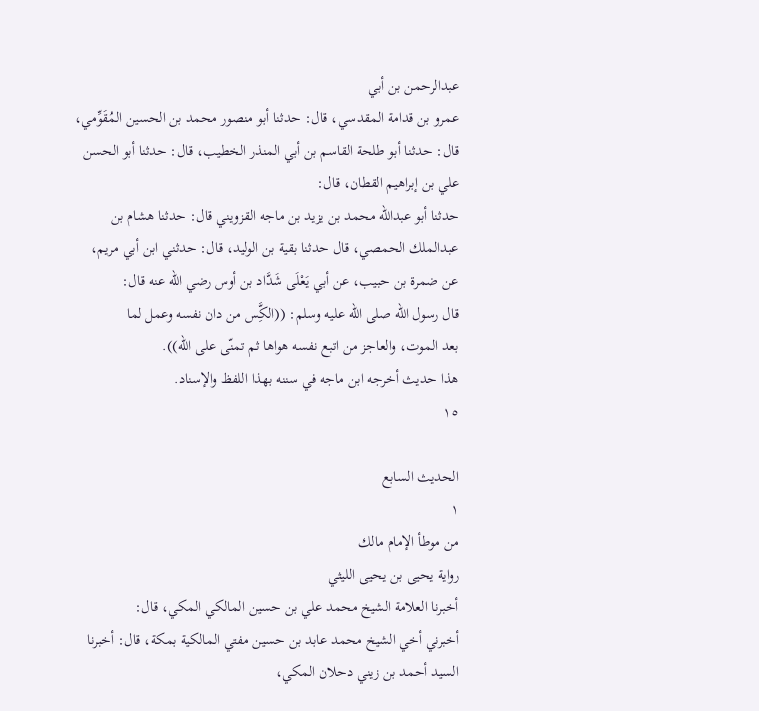عبدالرحمن بن أبي
عمرو بن قدامة المقدسي، قال: حدثنا أبو منصور محمد بن الحسين المُقَوِّمي،
قال: حدثنا أبو طلحة القاسم بن أبي المنذر الخطيب، قال: حدثنا أبو الحسن
علي بن إبراهيم القطان، قال:
حدثنا أبو عبدالله محمد بن يزيد بن ماجه القزويني قال: حدثنا هشام بن
عبدالملك الحمصي، قال حدثنا بقية بن الوليد، قال: حدثني ابن أبي مريم،
عن ضمرة بن حبيب، عن أبي يَعْلَى شَدَّاد بن أوس رضي الله عنه قال:
قال رسول الله صلى الله عليه وسلم: ((الكَِّس من دان نفسه وعمل لما
بعد الموت، والعاجز من اتبع نفسه هواها ثم تمنّى على الله)).
هذا حديث أخرجه ابن ماجه في سننه بهذا اللفظ والإسناد.
١٥

الحديث السابع
١
من موطأ الإمام مالك
رواية يحيى بن يحيى الليثي
أخبرنا العلامة الشيخ محمد علي بن حسين المالكي المكي، قال:
أخبرني أخي الشيخ محمد عابد بن حسين مفتي المالكية بمكة، قال: أخبرنا
السيد أحمد بن زيني دحلان المكي،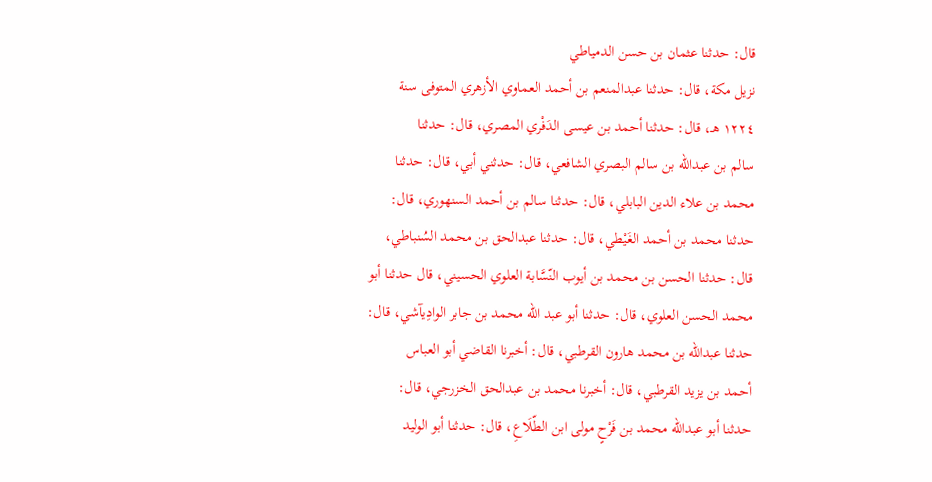قال: حدثنا عثمان بن حسن الدمياطي
نزيل مكة، قال: حدثنا عبدالمنعم بن أحمد العماوي الأزهري المتوفى سنة
١٢٢٤ هـ، قال: حدثنا أحمد بن عيسى الدَفْري المصري، قال: حدثنا
سالم بن عبدالله بن سالم البصري الشافعي، قال: حدثني أبي، قال: حدثنا
محمد بن علاء الدين البابلي، قال: حدثنا سالم بن أحمد السنهوري، قال:
حدثنا محمد بن أحمد الغَيْطي، قال: حدثنا عبدالحق بن محمد السُنباطي،
قال: حدثنا الحسن بن محمد بن أيوب النّسَّابة العلوي الحسيني، قال حدثنا أبو
محمد الحسن العلوي، قال: حدثنا أبو عبد الله محمد بن جابر الوادِيآشي، قال:
حدثنا عبدالله بن محمد هارون القرطبي، قال: أخبرنا القاضي أبو العباس
أحمد بن يزيد القرطبي، قال: أخبرنا محمد بن عبدالحق الخزرجي، قال:
حدثنا أبو عبدالله محمد بن فَرْحٍ مولى ابن الطّلَاعِ، قال: حدثنا أبو الوليد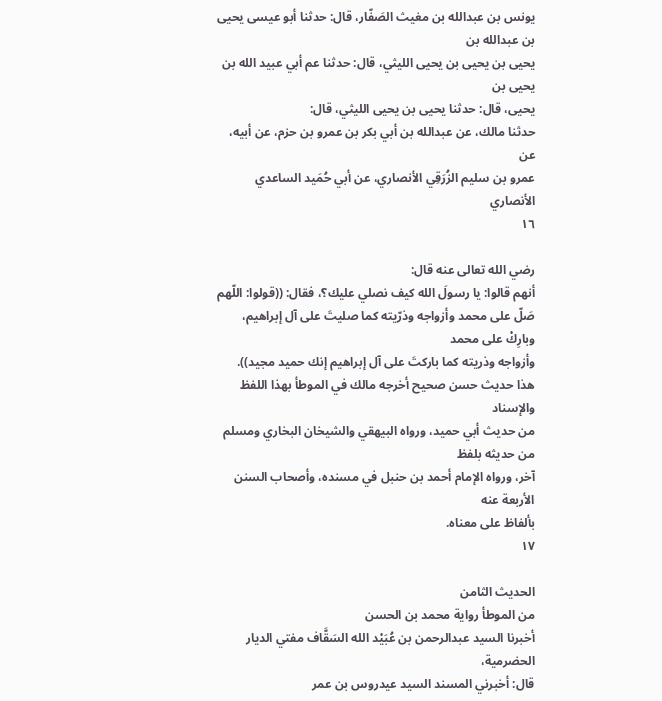يونس بن عبدالله بن مغيث الصَفّار، قال: حدثنا أبو عيسى يحيى بن عبدالله بن
يحيى بن يحيى بن يحيى الليثي، قال: حدثنا عم أبي عبيد الله بن يحيى بن
یحیی، قال: حدثنا یحیی بن یحیی الليثي، قال:
حدثنا مالك، عن عبدالله بن أبي بكر بن عمرو بن حزم، عن أبيه، عن
عمرو بن سليم الزُرَقِي الأنصاري، عن أبي حُمَيد الساعدي الأنصاري
١٦

رضي الله تعالى عنه قال:
أنهم قالوا: يا رسولَ الله كيف نصلي عليك؟، فقال: ((قولوا: اللّهم
صَلّ على محمد وأزواجه وذرّيته كما صليتَ على آل إبراهيم، وبارِكْ على محمد
وأزواجه وذريته كما باركتَ على آل إبراهيم إنك حميد مجيد)).
هذا حديث حسن صحيح أخرجه مالك في الموطأ بهذا اللفظ والإسناد
من حديث أبي حميد، ورواه البيهقي والشيخان البخاري ومسلم من حديثه بلفظ
آخر، ورواه الإمام أحمد بن حنبل في مسنده، وأصحاب السنن الأربعة عنه
بألفاظ على معناه.
١٧

الحديث الثامن
من الموطأ رواية محمد بن الحسن
أخبرنا السيد عبدالرحمن بن عُبَيْد الله السَقَّاف مفتي الديار الحضرمية،
قال: أخبرني المسند السيد عيدروس بن عمر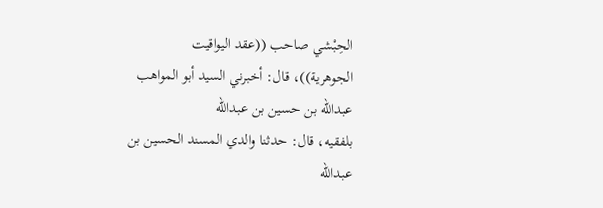الحِبْشي صاحب ((عقد اليواقيت
الجوهرية))، قال: أخبرني السيد أبو المواهب عبدالله بن حسين بن عبدالله
بلفقيه، قال: حدثنا والدي المسند الحسين بن عبدالله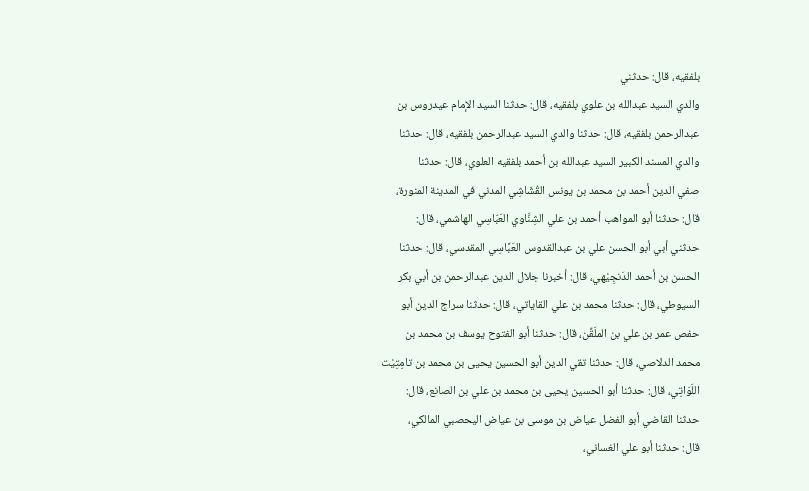بلفقيه، قال: حدثني
والدي السيد عبدالله بن علوي بلفقيه، قال: حدثنا السيد الإمام عيدروس بن
عبدالرحمن بلفقيه، قال: حدثنا والدي السيد عبدالرحمن بلفقيه، قال: حدثنا
والدي المسند الكبير السيد عبدالله بن أحمد بلفقيه العلوي، قال: حدثنا
صفي الدين أحمد بن محمد بن يونس القُشَاشِي المدني في المدينة المنورة،
قال: حدثنا أبو المواهب أحمد بن علي الشِنَّاوي العَبّاسِي الهاشمي، قال:
حدثني أبي أبو الحسن علي بن عبدالقدوس العَبَّاسِي المقدسي، قال: حدثنا
الحسن بن أحمد الدَنجِيْهي، قال: أخبرنا جلال الدين عبدالرحمن بن أبي بكر
السيوطي، قال: حدثنا محمد بن علي القاياتي، قال: حدثنا سراج الدين أبو
حفص عمر بن علي بن الملَقِّن، قال: حدثنا أبو الفتوح يوسف بن محمد بن
محمد الدلاصي، قال: حدثنا تقي الدين أبو الحسين يحيى بن محمد بن تامِتِيْت
اللَوَاتِي، قال: حدثنا أبو الحسين يحيى بن محمد بن علي بن الصانع، قال:
حدثنا القاضي أبو الفضل عياض بن موسى بن عياض اليحصبي المالكي،
قال: حدثنا أبو علي الغساني،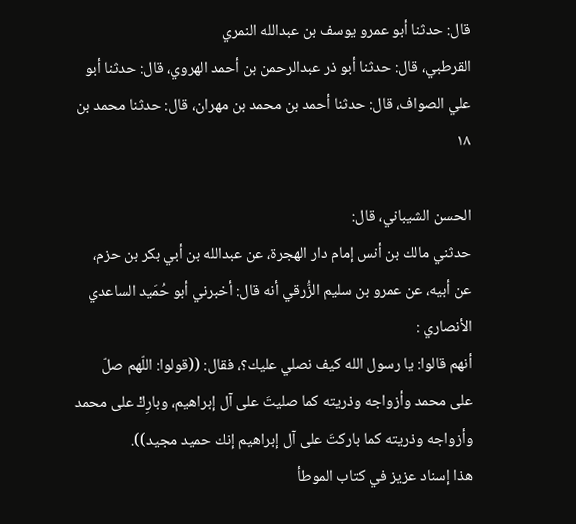قال: حدثنا أبو عمرو يوسف بن عبدالله النمري
القرطبي، قال: حدثنا أبو ذر عبدالرحمن بن أحمد الهروي، قال: حدثنا أبو
علي الصواف، قال: حدثنا أحمد بن محمد بن مهران، قال: حدثنا محمد بن
١٨

الحسن الشيباني، قال:
حدثني مالك بن أنس إمام دار الهجرة، عن عبدالله بن أبي بكر بن حزم،
عن أبيه، عن عمرو بن سليم الزُّرقي أنه قال: أخبرني أبو حُمَيد الساعدي
الأنصاري :
أنهم قالوا: يا رسول الله كيف نصلي عليك؟، فقال: ((قولوا: اللّهم صلّ
على محمد وأزواجه وذريته كما صليتَ على آل إبراهيم، وبارِكْ على محمد
وأزواجه وذريته كما باركتَ على آل إبراهيم إنك حميد مجيد)).
هذا إسناد عزيز في كتاب الموطأ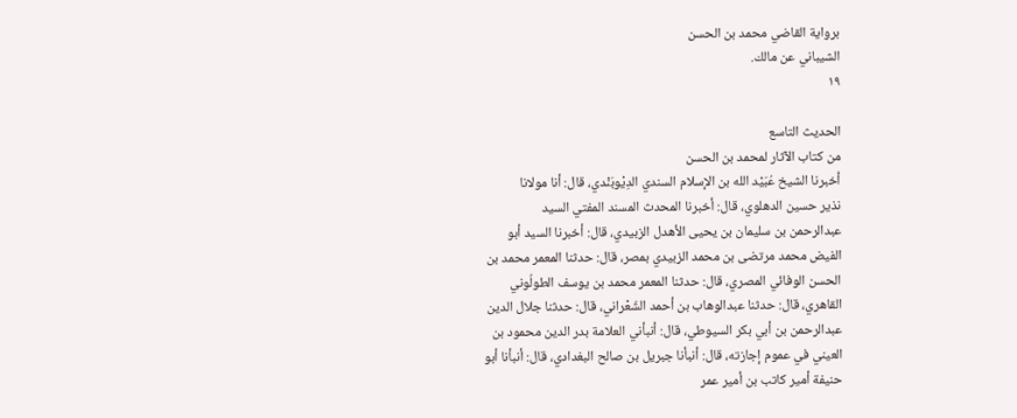برواية القاضي محمد بن الحسن
الشيباني عن مالك.
١٩

الحديث التاسع
من کتاب الآثار لمحمد بن الحسن
أخبرنا الشيخ عُبَيْد الله بن الإسلام السندي الدِيْوبَنْدي، قال: أنا مولانا
نذير حسين الدهلوي، قال: أخبرنا المحدث المسند المفتي السيد
عبدالرحمن بن سليمان بن يحيى الأهدل الزبيدي، قال: أخبرنا السيد أبو
الفيض محمد مرتضى بن محمد الزبيدي بمصر، قال: حدثنا المعمر محمد بن
الحسن الوفائي المصري، قال: حدثنا المعمر محمد بن يوسف الطولُوني
القاهري، قال: حدثنا عبدالوهاب بن أحمد الشَعْراني، قال: حدثنا جلال الدين
عبدالرحمن بن أبي بكر السيوطي، قال: أنبأني العلامة بدر الدين محمود بن
العيني في عموم إجازته، قال: أنبأنا جبريل بن صالح البغدادي، قال: أنبأنا أبو
حنيفة أمير كاتب بن أمير عمر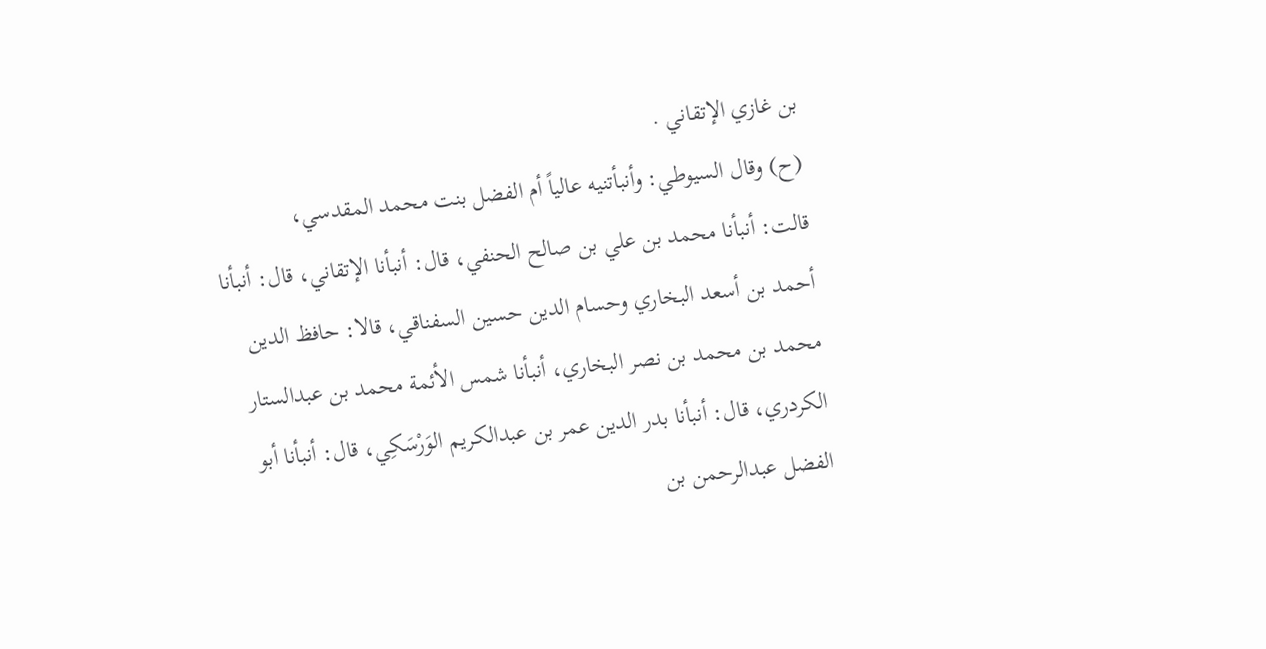بن غازي الإتقاني .
(ح) وقال السيوطي: وأنبأتنيه عالياً أم الفضل بنت محمد المقدسي،
قالت: أنبأنا محمد بن علي بن صالح الحنفي، قال: أنبأنا الإتقاني، قال: أنبأنا
أحمد بن أسعد البخاري وحسام الدين حسين السفناقي، قالا: حافظ الدين
محمد بن محمد بن نصر البخاري، أنبأنا شمس الأئمة محمد بن عبدالستار
الكردري، قال: أنبأنا بدر الدين عمر بن عبدالكريم الوَرْسَكِي، قال: أنبأنا أبو
الفضل عبدالرحمن بن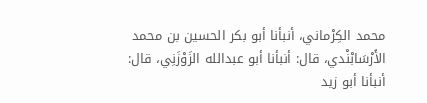محمد الكِرْماني، أنبأنا أبو بكر الحسين بن محمد
الأَرْسَابْنْدي، قال: أنبأنا أبو عبدالله الزَوْزَنِي، قال: أنبأنا أبو زيد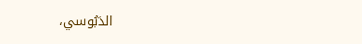الدَبُوسي،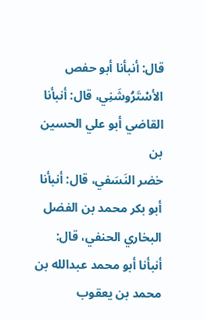قال: أنبأنا أبو حفص الأسْتَرُوشَنِي، قال: أنبأنا القاضي أبو علي الحسين بن
خضر النَسَفي، قال: أنبأنا أبو بكر محمد بن الفضل البخاري الحنفي، قال:
أنبأنا أبو محمد عبدالله بن محمد بن يعقوب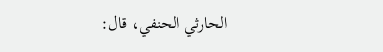الحارثي الحنفي، قال: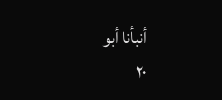أنبأنا أبو
٢٠